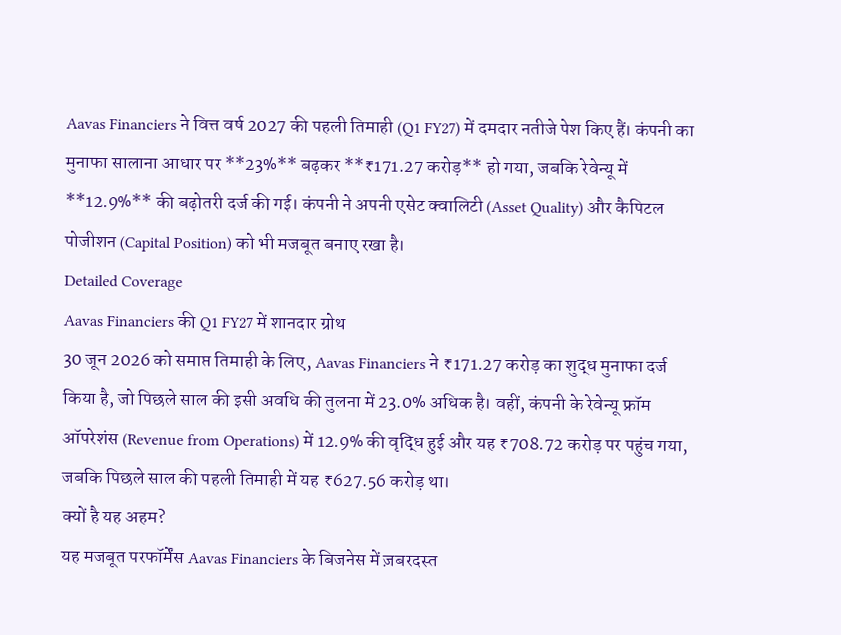Aavas Financiers ने वित्त वर्ष 2027 की पहली तिमाही (Q1 FY27) में दमदार नतीजे पेश किए हैं। कंपनी का मुनाफा सालाना आधार पर **23%** बढ़कर **₹171.27 करोड़** हो गया, जबकि रेवेन्यू में **12.9%** की बढ़ोतरी दर्ज की गई। कंपनी ने अपनी एसेट क्वालिटी (Asset Quality) और कैपिटल पोजीशन (Capital Position) को भी मजबूत बनाए रखा है।
Detailed Coverage
Aavas Financiers की Q1 FY27 में शानदार ग्रोथ
30 जून 2026 को समाप्त तिमाही के लिए, Aavas Financiers ने ₹171.27 करोड़ का शुद्ध मुनाफा दर्ज किया है, जो पिछले साल की इसी अवधि की तुलना में 23.0% अधिक है। वहीं, कंपनी के रेवेन्यू फ्रॉम ऑपरेशंस (Revenue from Operations) में 12.9% की वृद्धि हुई और यह ₹708.72 करोड़ पर पहुंच गया, जबकि पिछले साल की पहली तिमाही में यह ₹627.56 करोड़ था।
क्यों है यह अहम?
यह मजबूत परफॉर्मेंस Aavas Financiers के बिजनेस में ज़बरदस्त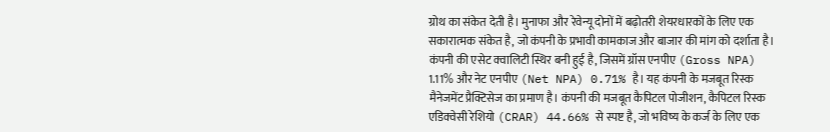ग्रोथ का संकेत देती है। मुनाफा और रेवेन्यू दोनों में बढ़ोतरी शेयरधारकों के लिए एक सकारात्मक संकेत है, जो कंपनी के प्रभावी कामकाज और बाजार की मांग को दर्शाता है। कंपनी की एसेट क्वालिटी स्थिर बनी हुई है, जिसमें ग्रॉस एनपीए (Gross NPA) 1.11% और नेट एनपीए (Net NPA) 0.71% है। यह कंपनी के मजबूत रिस्क मैनेजमेंट प्रैक्टिसेज का प्रमाण है। कंपनी की मजबूत कैपिटल पोजीशन, कैपिटल रिस्क एडिक्वेसी रेशियो (CRAR) 44.66% से स्पष्ट है, जो भविष्य के कर्ज के लिए एक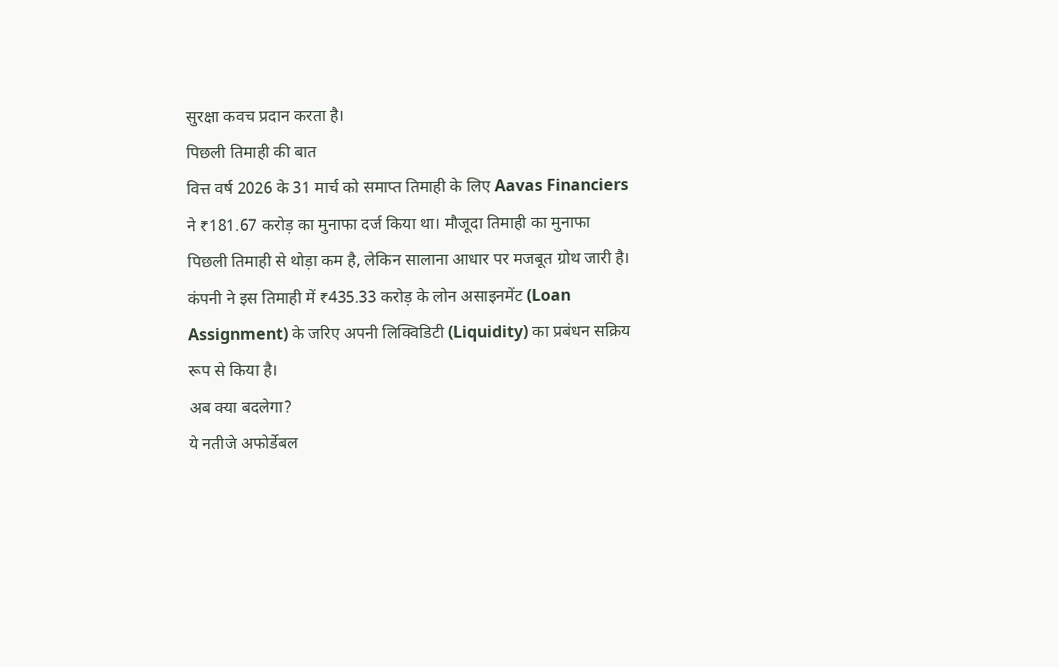सुरक्षा कवच प्रदान करता है।
पिछली तिमाही की बात
वित्त वर्ष 2026 के 31 मार्च को समाप्त तिमाही के लिए Aavas Financiers ने ₹181.67 करोड़ का मुनाफा दर्ज किया था। मौजूदा तिमाही का मुनाफा पिछली तिमाही से थोड़ा कम है, लेकिन सालाना आधार पर मजबूत ग्रोथ जारी है। कंपनी ने इस तिमाही में ₹435.33 करोड़ के लोन असाइनमेंट (Loan Assignment) के जरिए अपनी लिक्विडिटी (Liquidity) का प्रबंधन सक्रिय रूप से किया है।
अब क्या बदलेगा?
ये नतीजे अफोर्डेबल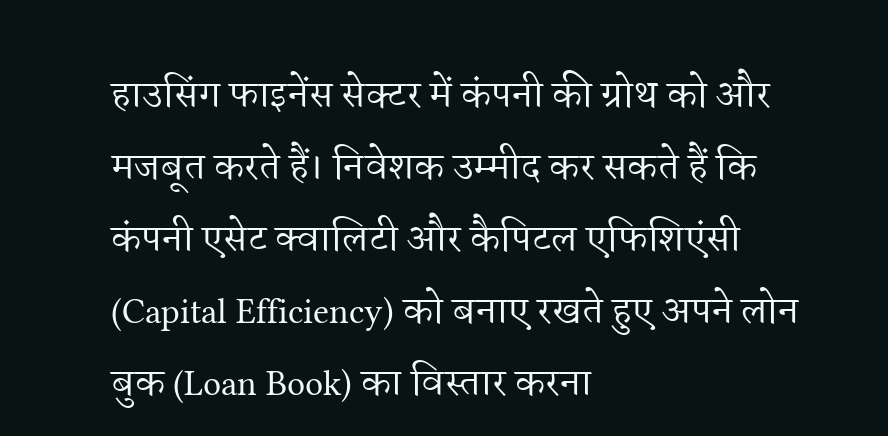हाउसिंग फाइनेंस सेक्टर में कंपनी की ग्रोथ को और मजबूत करते हैं। निवेशक उम्मीद कर सकते हैं कि कंपनी एसेट क्वालिटी और कैपिटल एफिशिएंसी (Capital Efficiency) को बनाए रखते हुए अपने लोन बुक (Loan Book) का विस्तार करना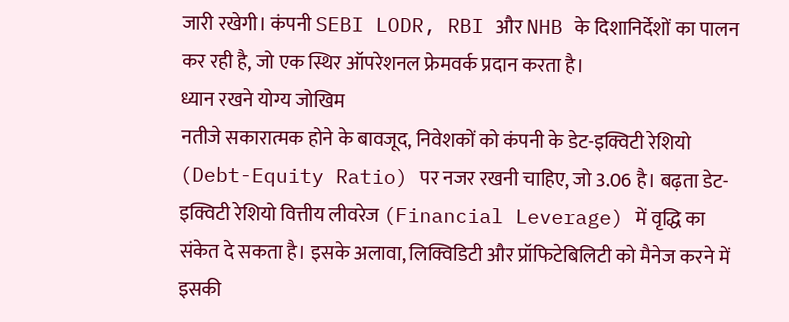जारी रखेगी। कंपनी SEBI LODR, RBI और NHB के दिशानिर्देशों का पालन कर रही है, जो एक स्थिर ऑपरेशनल फ्रेमवर्क प्रदान करता है।
ध्यान रखने योग्य जोखिम
नतीजे सकारात्मक होने के बावजूद, निवेशकों को कंपनी के डेट-इक्विटी रेशियो (Debt-Equity Ratio) पर नजर रखनी चाहिए, जो 3.06 है। बढ़ता डेट-इक्विटी रेशियो वित्तीय लीवरेज (Financial Leverage) में वृद्धि का संकेत दे सकता है। इसके अलावा, लिक्विडिटी और प्रॉफिटेबिलिटी को मैनेज करने में इसकी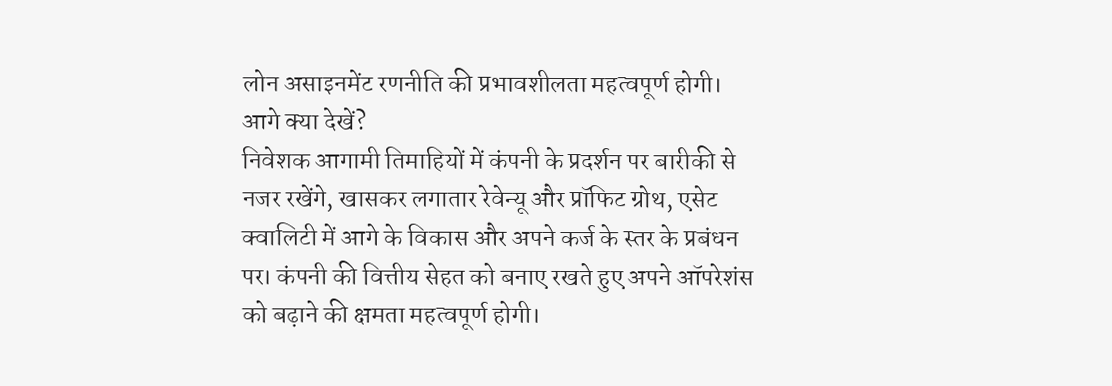लोन असाइनमेंट रणनीति की प्रभावशीलता महत्वपूर्ण होगी।
आगे क्या देखें?
निवेशक आगामी तिमाहियों में कंपनी के प्रदर्शन पर बारीकी से नजर रखेंगे, खासकर लगातार रेवेन्यू और प्रॉफिट ग्रोथ, एसेट क्वालिटी में आगे के विकास और अपने कर्ज के स्तर के प्रबंधन पर। कंपनी की वित्तीय सेहत को बनाए रखते हुए अपने ऑपरेशंस को बढ़ाने की क्षमता महत्वपूर्ण होगी।